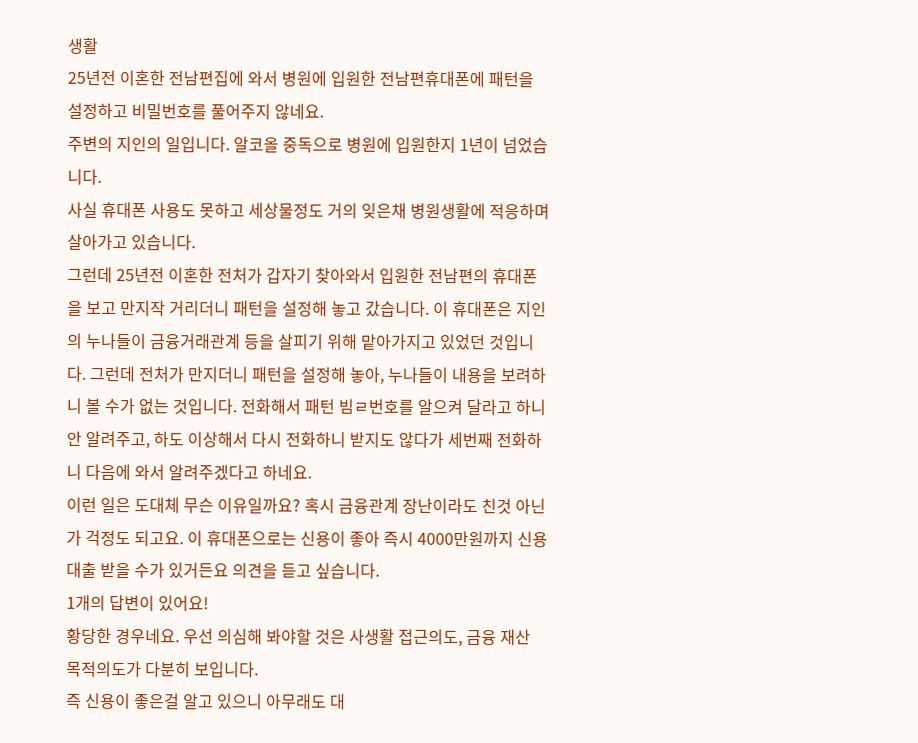생활
25년전 이혼한 전남편집에 와서 병원에 입원한 전남편휴대폰에 패턴을 설정하고 비밀번호를 풀어주지 않네요.
주변의 지인의 일입니다. 알코올 중독으로 병원에 입원한지 1년이 넘었습니다.
사실 휴대폰 사용도 못하고 세상물정도 거의 잊은채 병원생활에 적응하며 살아가고 있습니다.
그런데 25년전 이혼한 전처가 갑자기 찾아와서 입원한 전남편의 휴대폰을 보고 만지작 거리더니 패턴을 설정해 놓고 갔습니다. 이 휴대폰은 지인의 누나들이 금융거래관계 등을 살피기 위해 맡아가지고 있었던 것입니다. 그런데 전처가 만지더니 패턴을 설정해 놓아, 누나들이 내용을 보려하니 볼 수가 없는 것입니다. 전화해서 패턴 빔ㄹ번호를 알으켜 달라고 하니 안 알려주고, 하도 이상해서 다시 전화하니 받지도 않다가 세번째 전화하니 다음에 와서 알려주겠다고 하네요.
이런 일은 도대체 무슨 이유일까요? 혹시 금융관계 장난이라도 친것 아닌가 걱정도 되고요. 이 휴대폰으로는 신용이 좋아 즉시 4000만원까지 신용대출 받을 수가 있거든요 의견을 듣고 싶습니다.
1개의 답변이 있어요!
황당한 경우네요. 우선 의심해 봐야할 것은 사생활 접근의도, 금융 재산 목적의도가 다분히 보입니다.
즉 신용이 좋은걸 알고 있으니 아무래도 대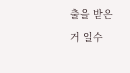출을 받은 거 일수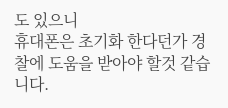도 있으니
휴대폰은 초기화 한다던가 경찰에 도움을 받아야 할것 같습니다.